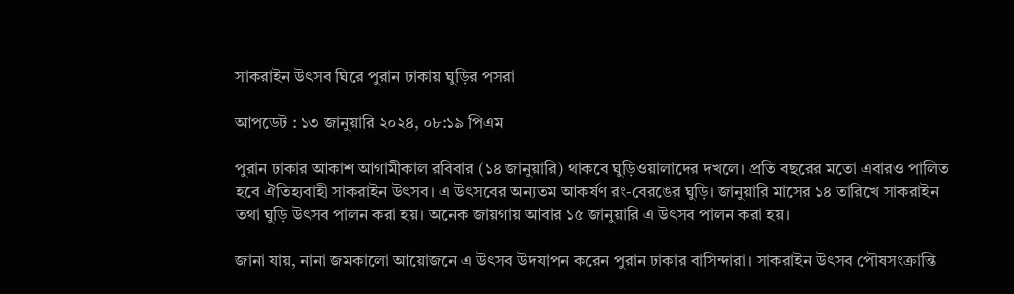সাকরাইন উৎসব ঘিরে পুরান ঢাকায় ঘুড়ির পসরা

আপডেট : ১৩ জানুয়ারি ২০২৪, ০৮:১৯ পিএম

পুরান ঢাকার আকাশ আগামীকাল রবিবার (১৪ জানুয়ারি) থাকবে ঘুড়িওয়ালাদের দখলে। প্রতি বছরের মতো এবারও পালিত হবে ঐতিহ্যবাহী সাকরাইন উৎসব। এ উৎসবের অন্যতম আকর্ষণ রং-বেরঙের ঘুড়ি। জানুয়ারি মাসের ১৪ তারিখে সাকরাইন তথা ঘুড়ি উৎসব পালন করা হয়। অনেক জায়গায় আবার ১৫ জানুয়ারি এ উৎসব পালন করা হয়।

জানা যায়, নানা জমকালো আয়োজনে এ উৎসব উদযাপন করেন পুরান ঢাকার বাসিন্দারা। সাকরাইন উৎসব পৌষসংক্রান্তি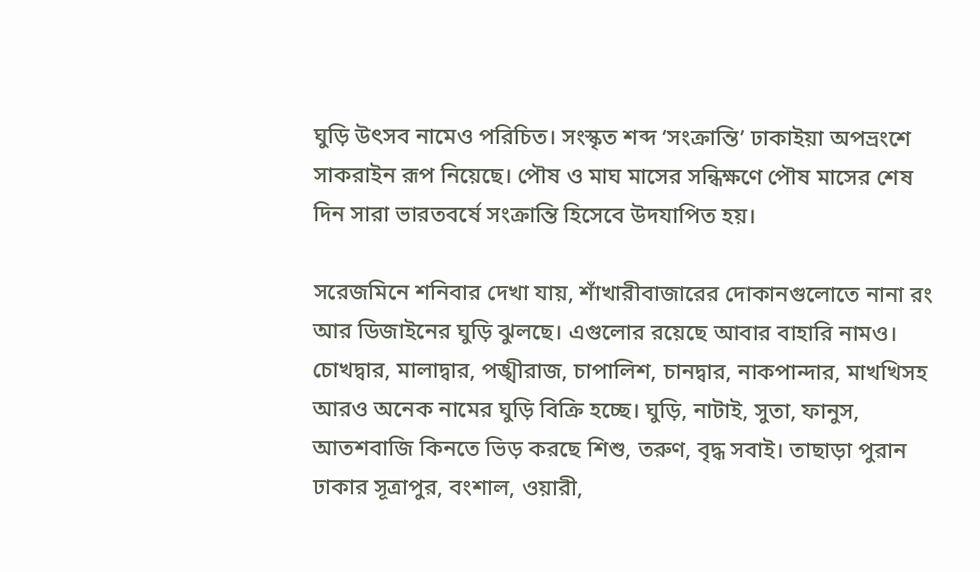ঘুড়ি উৎসব নামেও পরিচিত। সংস্কৃত শব্দ ‘সংক্রান্তি’ ঢাকাইয়া অপভ্রংশে সাকরাইন রূপ নিয়েছে। পৌষ ও মাঘ মাসের সন্ধিক্ষণে পৌষ মাসের শেষ দিন সারা ভারতবর্ষে সংক্রান্তি হিসেবে উদযাপিত হয়।

সরেজমিনে শনিবার দেখা যায়, শাঁখারীবাজারের দোকানগুলোতে নানা রং আর ডিজাইনের ঘুড়ি ঝুলছে। এগুলোর রয়েছে আবার বাহারি নামও। চোখদ্বার, মালাদ্বার, পঙ্খীরাজ, চাপালিশ, চানদ্বার, নাকপান্দার, মাখখিসহ আরও অনেক নামের ঘুড়ি বিক্রি হচ্ছে। ঘুড়ি, নাটাই, সুতা, ফানুস, আতশবাজি কিনতে ভিড় করছে শিশু, তরুণ, বৃদ্ধ সবাই। তাছাড়া পুরান ঢাকার সূত্রাপুর, বংশাল, ওয়ারী,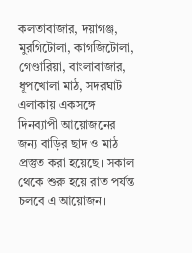কলতাবাজার, দয়াগঞ্জ, মুরগিটোলা, কাগজিটোলা, গেণ্ডারিয়া, বাংলাবাজার, ধূপখোলা মাঠ, সদরঘাট এলাকায় একসঙ্গে দিনব্যাপী আয়োজনের জন্য বাড়ির ছাদ ও মাঠ প্রস্তুত করা হয়েছে। সকাল থেকে শুরু হয়ে রাত পর্যন্ত চলবে এ আয়োজন।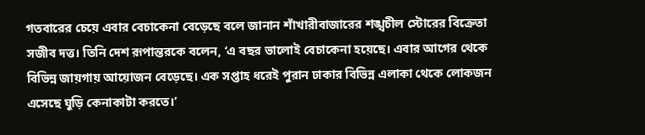গতবারের চেয়ে এবার বেচাকেনা বেড়েছে বলে জানান শাঁখারীবাজারের শঙ্খচীল স্টোরের বিক্রেতা সজীব দত্ত। তিনি দেশ রূপান্তরকে বলেন, ‘এ বছর ভালোই বেচাকেনা হয়েছে। এবার আগের থেকে বিভিন্ন জায়গায় আয়োজন বেড়েছে। এক সপ্তাহ ধরেই পুরান ঢাকার বিভিন্ন এলাকা থেকে লোকজন এসেছে ঘুড়ি কেনাকাটা করতে।’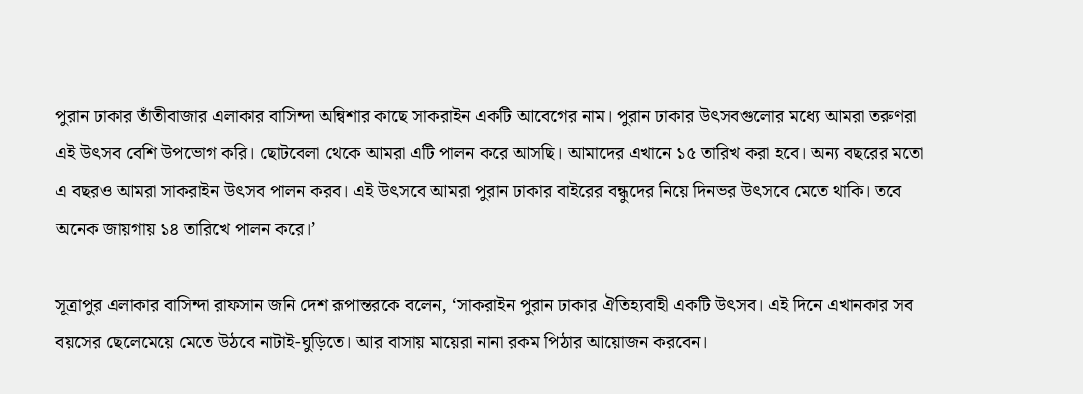পুরান ঢাকার তাঁতীবাজার এলাকার বাসিন্দা অন্বিশার কাছে সাকরাইন একটি আবেগের নাম। পুরান ঢাকার উৎসবগুলোর মধ্যে আমরা তরুণরা এই উৎসব বেশি উপভোগ করি। ছোটবেলা থেকে আমরা এটি পালন করে আসছি। আমাদের এখানে ১৫ তারিখ করা হবে। অন্য বছরের মতো এ বছরও আমরা সাকরাইন উৎসব পালন করব। এই উৎসবে আমরা পুরান ঢাকার বাইরের বন্ধুদের নিয়ে দিনভর উৎসবে মেতে থাকি। তবে অনেক জায়গায় ১৪ তারিখে পালন করে।’

সূত্রাপুর এলাকার বাসিন্দা রাফসান জনি দেশ রূপান্তরকে বলেন, ‘সাকরাইন পুরান ঢাকার ঐতিহ্যবাহী একটি উৎসব। এই দিনে এখানকার সব বয়সের ছেলেমেয়ে মেতে উঠবে নাটাই-ঘুড়িতে। আর বাসায় মায়েরা নানা রকম পিঠার আয়োজন করবেন।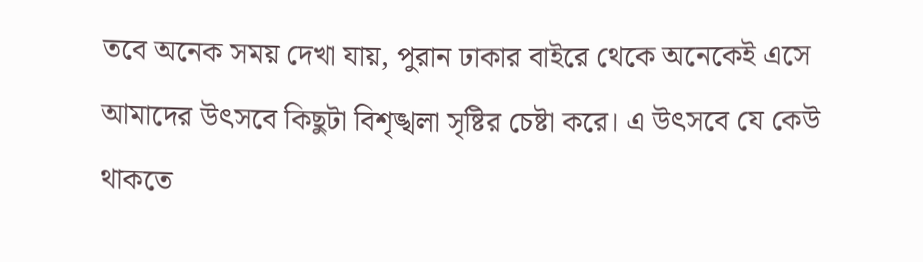তবে অনেক সময় দেখা যায়, পুরান ঢাকার বাইরে থেকে অনেকেই এসে আমাদের উৎসবে কিছুটা বিশৃঙ্খলা সৃষ্টির চেষ্টা করে। এ উৎসবে যে কেউ থাকতে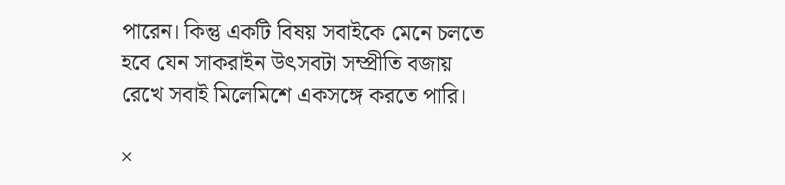পারেন। কিন্তু একটি বিষয় সবাইকে মেনে চলতে হবে যেন সাকরাইন উৎসবটা সম্প্রীতি বজায় রেখে সবাই মিলেমিশে একসঙ্গে করতে পারি।

×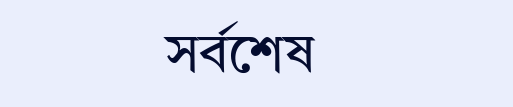সর্বশেষ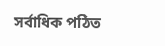সর্বাধিক পঠিত